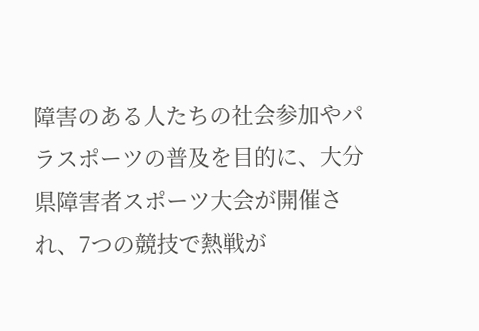障害のある人たちの社会参加やパラスポーツの普及を目的に、大分県障害者スポーツ大会が開催され、7つの競技で熱戦が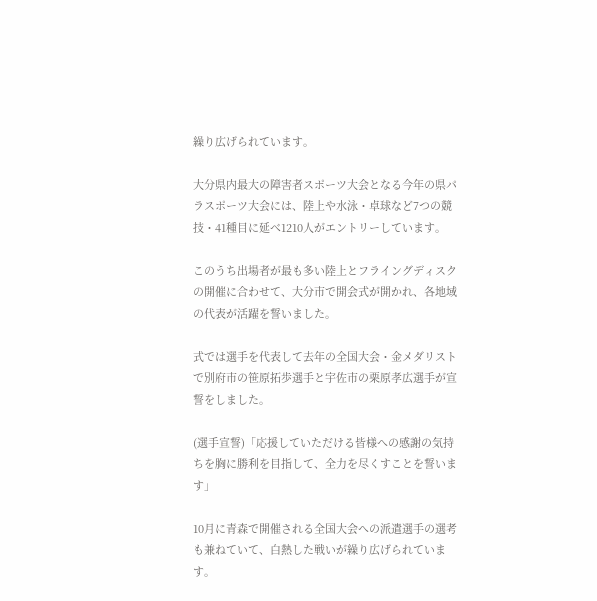繰り広げられています。

大分県内最大の障害者スポーツ大会となる今年の県パラスポーツ大会には、陸上や水泳・卓球など7つの競技・41種目に延べ1210人がエントリーしています。

このうち出場者が最も多い陸上とフライングディスクの開催に合わせて、大分市で開会式が開かれ、各地域の代表が活躍を誓いました。

式では選手を代表して去年の全国大会・金メダリストで別府市の笹原拓歩選手と宇佐市の栗原孝広選手が宣誓をしました。

(選手宣誓)「応援していただける皆様への感謝の気持ちを胸に勝利を目指して、全力を尽くすことを誓います」

10月に青森で開催される全国大会への派遣選手の選考も兼ねていて、白熱した戦いが繰り広げられています。